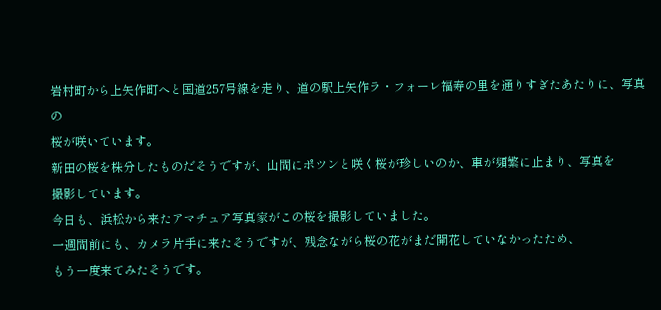岩村町から上矢作町へと国道257号線を走り、道の駅上矢作ラ・フォーレ福寿の里を通りすぎたあたりに、写真の
桜が咲いています。
新田の桜を株分したものだそうですが、山間にポツンと咲く桜が珍しいのか、車が頻繁に止まり、写真を
撮影しています。
今日も、浜松から来たアマチュア写真家がこの桜を撮影していました。
一週間前にも、カメラ片手に来たそうですが、残念ながら桜の花がまだ開花していなかったため、
もう一度来てみたそうです。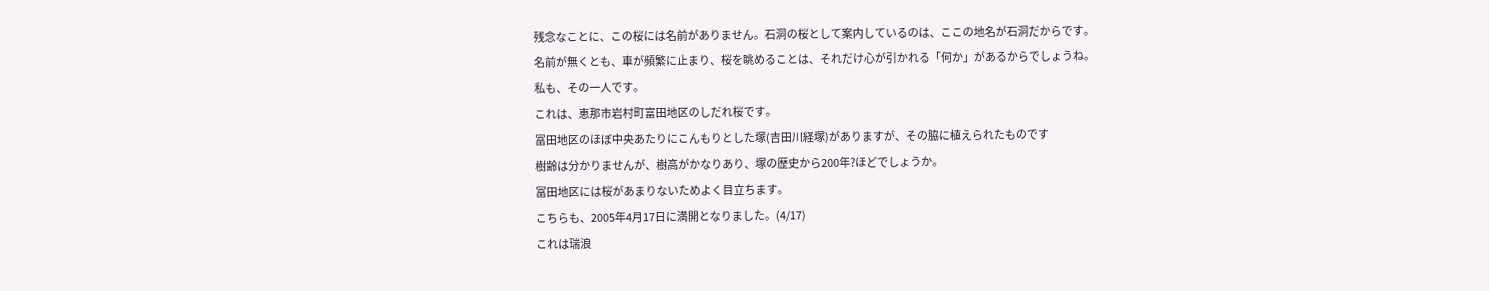残念なことに、この桜には名前がありません。石洞の桜として案内しているのは、ここの地名が石洞だからです。
名前が無くとも、車が頻繁に止まり、桜を眺めることは、それだけ心が引かれる「何か」があるからでしょうね。
私も、その一人です。
これは、恵那市岩村町富田地区のしだれ桜です。
冨田地区のほぼ中央あたりにこんもりとした塚(吉田川経塚)がありますが、その脇に植えられたものです
樹齢は分かりませんが、樹高がかなりあり、塚の歴史から200年?ほどでしょうか。
冨田地区には桜があまりないためよく目立ちます。
こちらも、2005年4月17日に満開となりました。(4/17)
これは瑞浪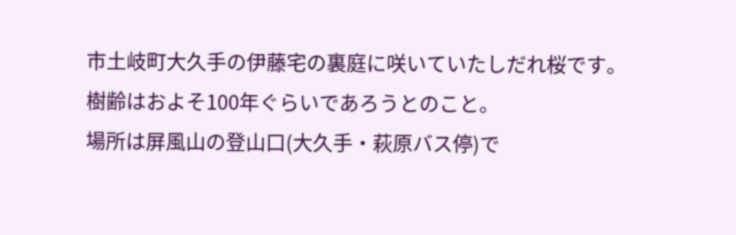市土岐町大久手の伊藤宅の裏庭に咲いていたしだれ桜です。
樹齢はおよそ100年ぐらいであろうとのこと。
場所は屏風山の登山口(大久手・萩原バス停)で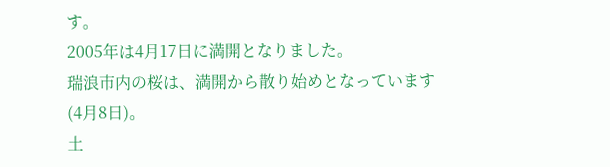す。
2005年は4月17日に満開となりました。
瑞浪市内の桜は、満開から散り始めとなっています(4月8日)。
土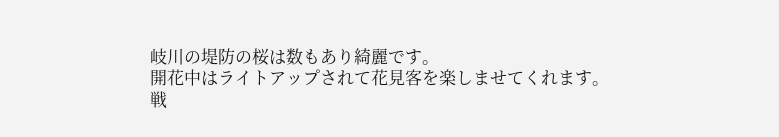岐川の堤防の桜は数もあり綺麗です。
開花中はライトアップされて花見客を楽しませてくれます。
戦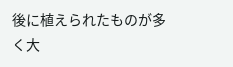後に植えられたものが多く大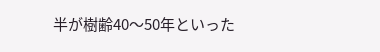半が樹齢40〜50年といった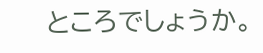ところでしょうか。